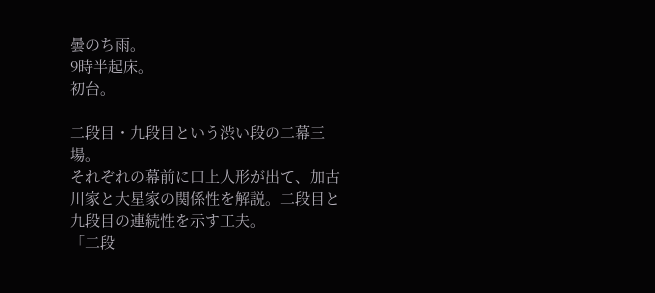曇のち雨。
9時半起床。
初台。

二段目・九段目という渋い段の二幕三場。
それぞれの幕前に口上人形が出て、加古川家と大星家の関係性を解説。二段目と九段目の連続性を示す工夫。
「二段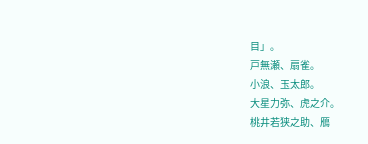目」。
戸無瀬、扇雀。
小浪、玉太郎。
大星力弥、虎之介。
桃井若狭之助、鴈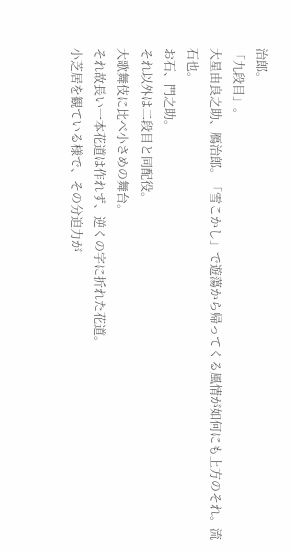治郎。
「九段目」。
大星由良之助、鴈治郎。「雪こかし」で遊蕩から帰ってくる風情が如何にも上方のそれ。流石也。
お石、門之助。
それ以外は二段目と同配役。
大歌舞伎に比べ小さめの舞台。
それ故長い一本花道は作れず、逆くの字に折れた花道。
小芝居を観ている様で、その分迫力が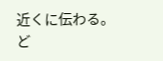近くに伝わる。
ど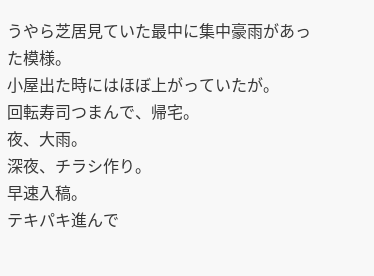うやら芝居見ていた最中に集中豪雨があった模様。
小屋出た時にはほぼ上がっていたが。
回転寿司つまんで、帰宅。
夜、大雨。
深夜、チラシ作り。
早速入稿。
テキパキ進んで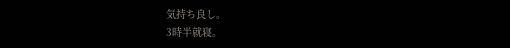気持ち良し。
3時半就寝。